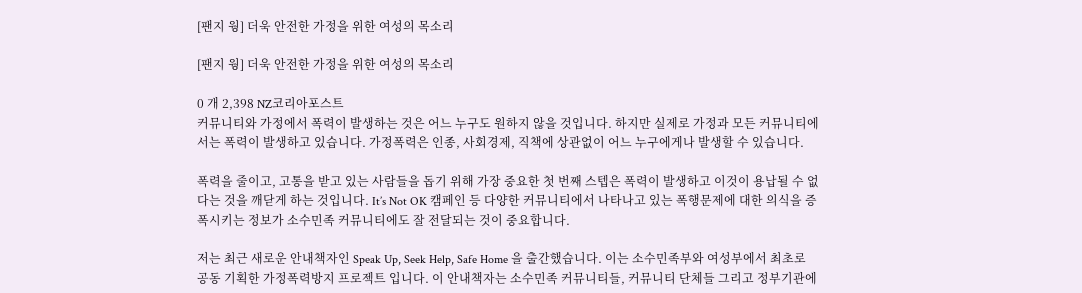[팬지 웡] 더욱 안전한 가정을 위한 여성의 목소리

[팬지 웡] 더욱 안전한 가정을 위한 여성의 목소리

0 개 2,398 NZ코리아포스트
커뮤니티와 가정에서 폭력이 발생하는 것은 어느 누구도 원하지 않을 것입니다. 하지만 실제로 가정과 모든 커뮤니티에서는 폭력이 발생하고 있습니다. 가정폭력은 인종, 사회경제, 직책에 상관없이 어느 누구에게나 발생할 수 있습니다.

폭력을 줄이고, 고통을 받고 있는 사람들을 돕기 위해 가장 중요한 첫 번째 스텝은 폭력이 발생하고 이것이 용납될 수 없다는 것을 깨닫게 하는 것입니다. It’s Not OK 캠페인 등 다양한 커뮤니티에서 나타나고 있는 폭행문제에 대한 의식을 증폭시키는 정보가 소수민족 커뮤니티에도 잘 전달되는 것이 중요합니다.

저는 최근 새로운 안내책자인 Speak Up, Seek Help, Safe Home 을 출간했습니다. 이는 소수민족부와 여성부에서 최초로 공동 기획한 가정폭력방지 프로젝트 입니다. 이 안내책자는 소수민족 커뮤니티들, 커뮤니티 단체들 그리고 정부기관에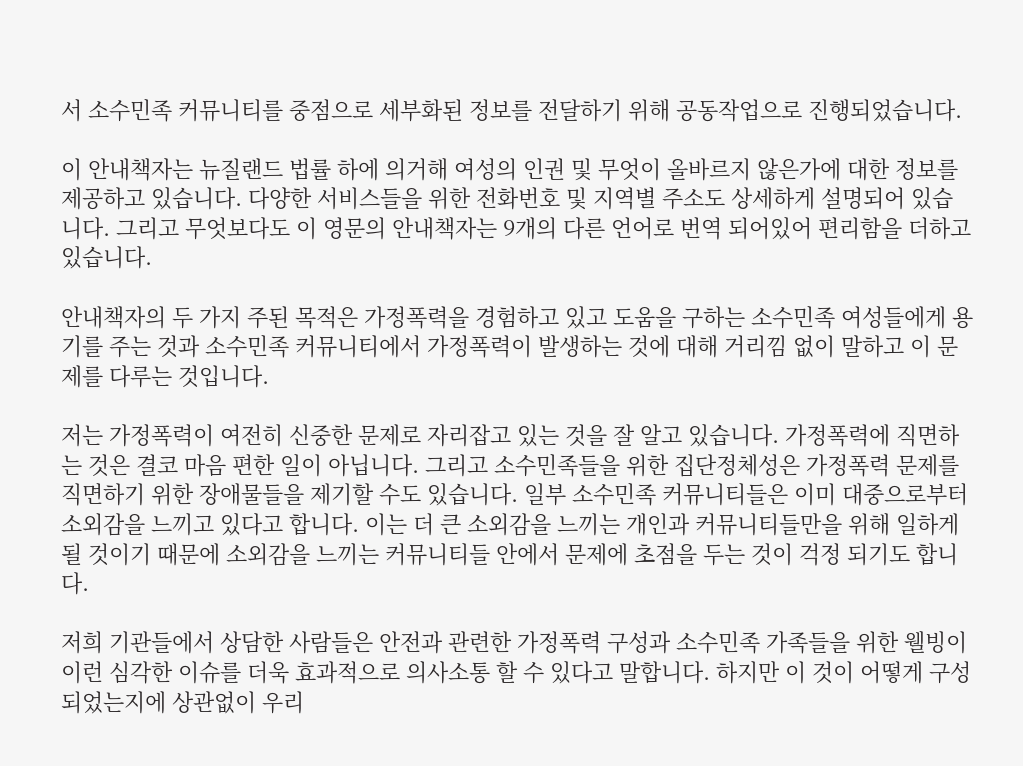서 소수민족 커뮤니티를 중점으로 세부화된 정보를 전달하기 위해 공동작업으로 진행되었습니다.

이 안내책자는 뉴질랜드 법률 하에 의거해 여성의 인권 및 무엇이 올바르지 않은가에 대한 정보를 제공하고 있습니다. 다양한 서비스들을 위한 전화번호 및 지역별 주소도 상세하게 설명되어 있습니다. 그리고 무엇보다도 이 영문의 안내책자는 9개의 다른 언어로 번역 되어있어 편리함을 더하고 있습니다.

안내책자의 두 가지 주된 목적은 가정폭력을 경험하고 있고 도움을 구하는 소수민족 여성들에게 용기를 주는 것과 소수민족 커뮤니티에서 가정폭력이 발생하는 것에 대해 거리낌 없이 말하고 이 문제를 다루는 것입니다.

저는 가정폭력이 여전히 신중한 문제로 자리잡고 있는 것을 잘 알고 있습니다. 가정폭력에 직면하는 것은 결코 마음 편한 일이 아닙니다. 그리고 소수민족들을 위한 집단정체성은 가정폭력 문제를 직면하기 위한 장애물들을 제기할 수도 있습니다. 일부 소수민족 커뮤니티들은 이미 대중으로부터 소외감을 느끼고 있다고 합니다. 이는 더 큰 소외감을 느끼는 개인과 커뮤니티들만을 위해 일하게 될 것이기 때문에 소외감을 느끼는 커뮤니티들 안에서 문제에 초점을 두는 것이 걱정 되기도 합니다.

저희 기관들에서 상담한 사람들은 안전과 관련한 가정폭력 구성과 소수민족 가족들을 위한 웰빙이 이런 심각한 이슈를 더욱 효과적으로 의사소통 할 수 있다고 말합니다. 하지만 이 것이 어떻게 구성되었는지에 상관없이 우리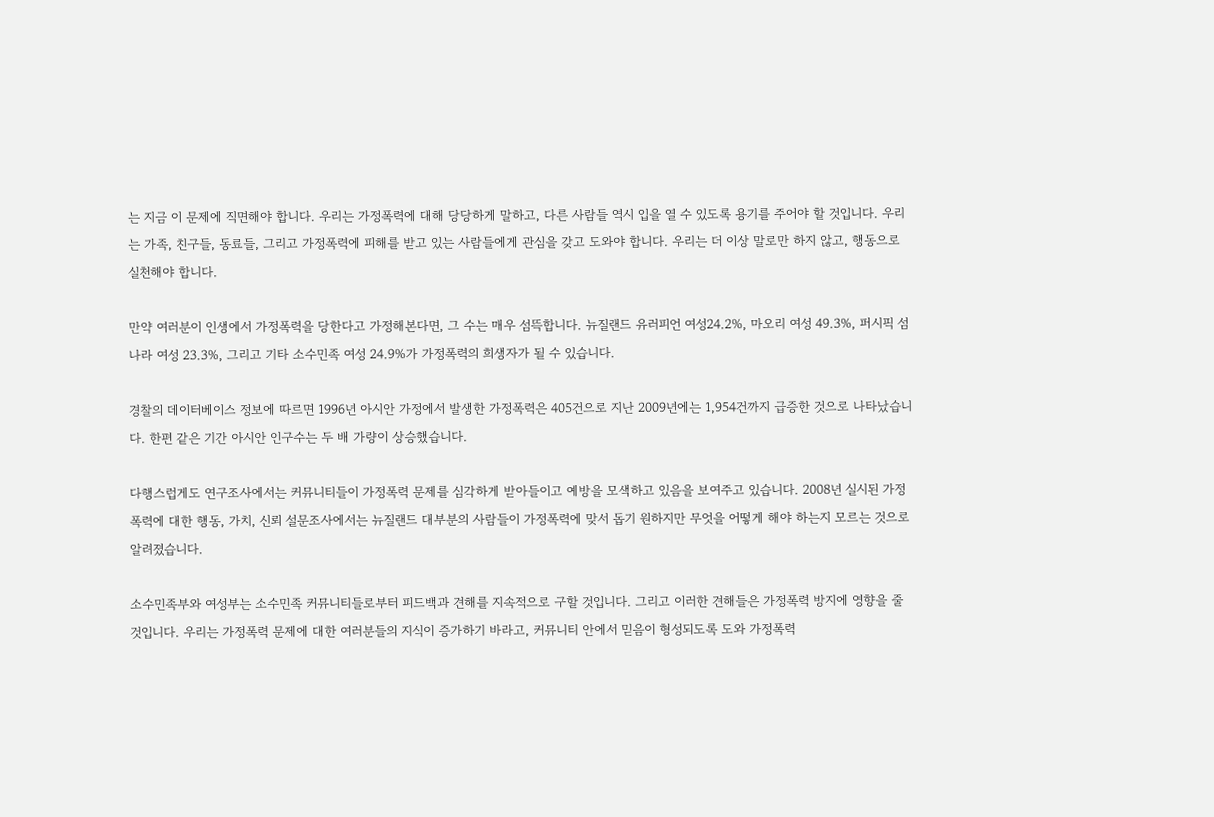는 지금 이 문제에 직면해야 합니다. 우리는 가정폭력에 대해 당당하게 말하고, 다른 사람들 역시 입을 열 수 있도록 용기를 주어야 할 것입니다. 우리는 가족, 친구들, 동료들, 그리고 가정폭력에 피해를 받고 있는 사람들에게 관심을 갖고 도와야 합니다. 우리는 더 이상 말로만 하지 않고, 행동으로 실천해야 합니다.

만약 여러분이 인생에서 가정폭력을 당한다고 가정해본다면, 그 수는 매우 섬뜩합니다. 뉴질랜드 유러피언 여성24.2%, 마오리 여성 49.3%, 퍼시픽 섬나라 여성 23.3%, 그리고 기타 소수민족 여성 24.9%가 가정폭력의 희생자가 될 수 있습니다.

경찰의 데이터베이스 정보에 따르면 1996년 아시안 가정에서 발생한 가정폭력은 405건으로 지난 2009년에는 1,954건까지 급증한 것으로 나타났습니다. 한편 같은 기간 아시안 인구수는 두 배 가량이 상승했습니다.

다행스럽게도 연구조사에서는 커뮤니티들이 가정폭력 문제를 심각하게 받아들이고 예방을 모색하고 있음을 보여주고 있습니다. 2008년 실시된 가정폭력에 대한 행동, 가치, 신뢰 설문조사에서는 뉴질랜드 대부분의 사람들이 가정폭력에 맞서 돕기 원하지만 무엇을 어떻게 해야 하는지 모르는 것으로 알려졌습니다.

소수민족부와 여성부는 소수민족 커뮤니티들로부터 피드백과 견해를 지속적으로 구할 것입니다. 그리고 이러한 견해들은 가정폭력 방지에 영향을 줄 것입니다. 우리는 가정폭력 문제에 대한 여러분들의 지식이 증가하기 바라고, 커뮤니티 안에서 믿음이 형성되도록 도와 가정폭력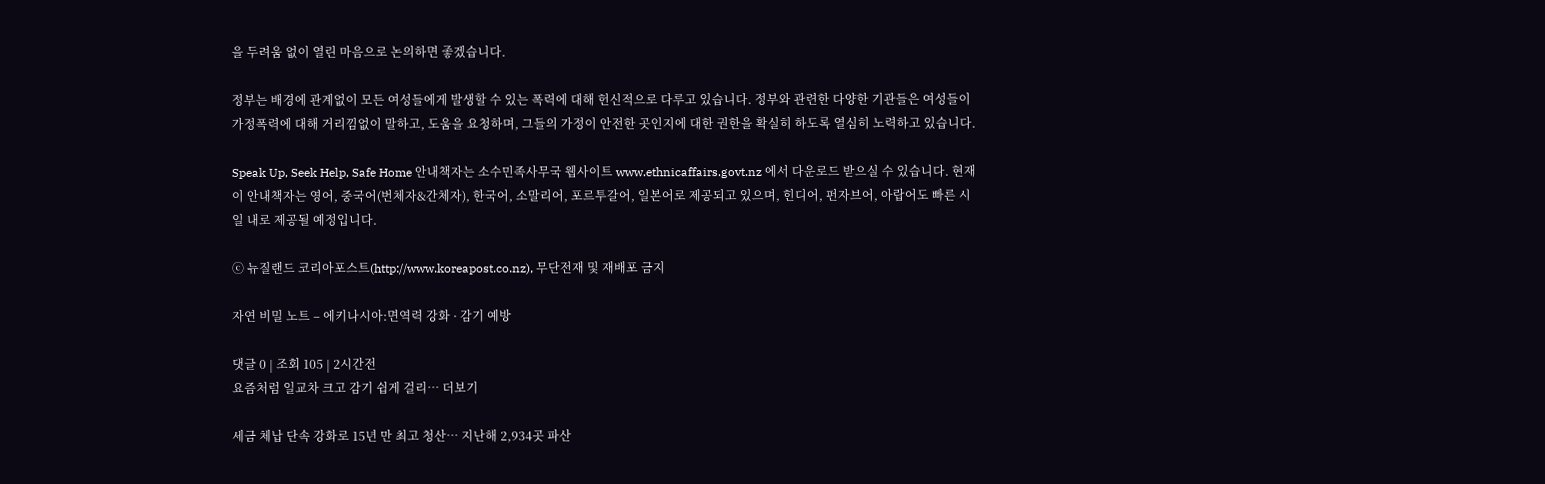을 두려움 없이 열린 마음으로 논의하면 좋겠습니다.

정부는 배경에 관계없이 모든 여성들에게 발생할 수 있는 폭력에 대해 헌신적으로 다루고 있습니다. 정부와 관련한 다양한 기관들은 여성들이 가정폭력에 대해 거리낌없이 말하고, 도움을 요청하며, 그들의 가정이 안전한 곳인지에 대한 권한을 확실히 하도록 열심히 노력하고 있습니다.

Speak Up, Seek Help, Safe Home 안내책자는 소수민족사무국 웹사이트 www.ethnicaffairs.govt.nz 에서 다운로드 받으실 수 있습니다. 현재 이 안내책자는 영어, 중국어(번체자&간체자), 한국어, 소말리어, 포르투갈어, 일본어로 제공되고 있으며, 힌디어, 펀자브어, 아랍어도 빠른 시일 내로 제공될 예정입니다.

ⓒ 뉴질랜드 코리아포스트(http://www.koreapost.co.nz), 무단전재 및 재배포 금지

자연 비밀 노트 – 에키나시아:면역력 강화 · 감기 예방

댓글 0 | 조회 105 | 2시간전
요즘처럼 일교차 크고 감기 쉽게 걸리… 더보기

세금 체납 단속 강화로 15년 만 최고 청산… 지난해 2,934곳 파산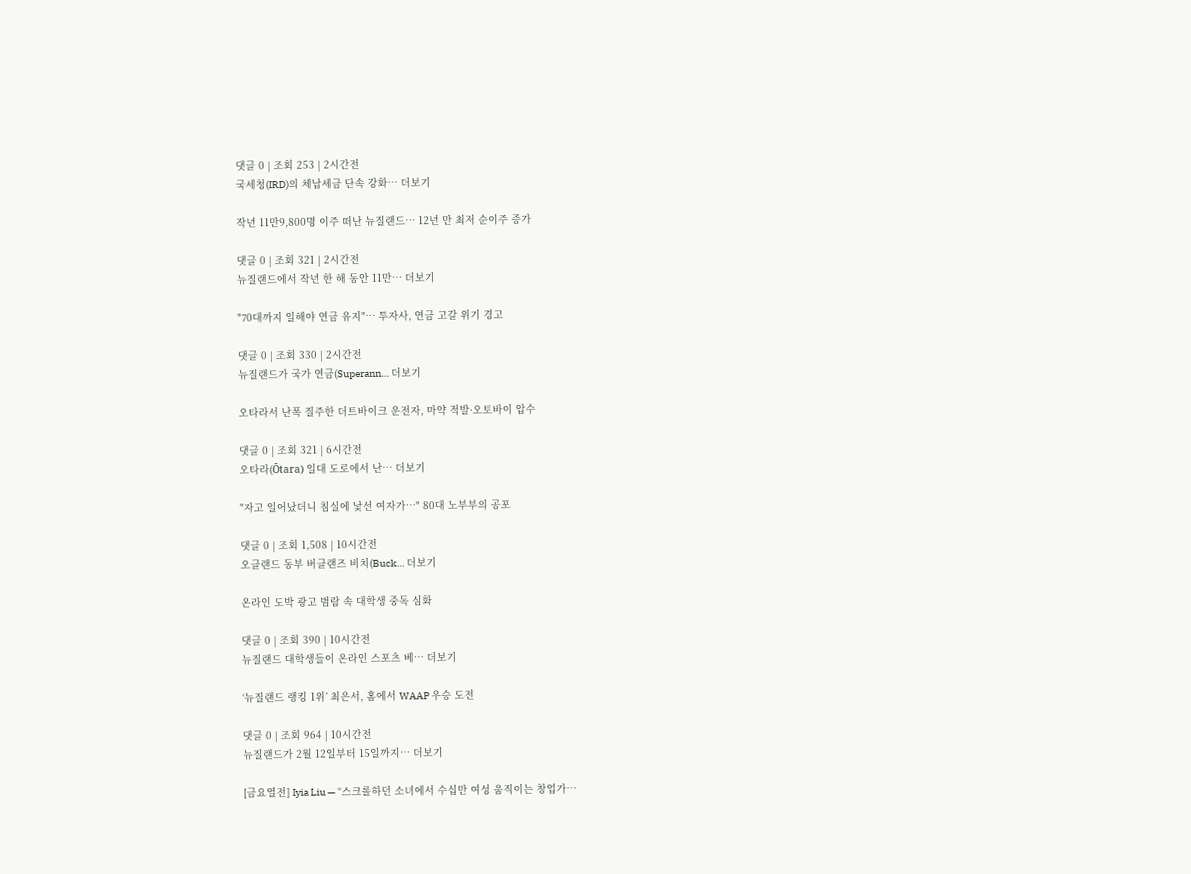댓글 0 | 조회 253 | 2시간전
국세청(IRD)의 체납세금 단속 강화… 더보기

작년 11만9,800명 이주 떠난 뉴질랜드… 12년 만 최저 순이주 증가

댓글 0 | 조회 321 | 2시간전
뉴질랜드에서 작년 한 해 동안 11만… 더보기

"70대까지 일해야 연금 유지"… 투자사, 연금 고갈 위기 경고

댓글 0 | 조회 330 | 2시간전
뉴질랜드가 국가 연금(Superann… 더보기

오타라서 난폭 질주한 더트바이크 운전자, 마약 적발·오토바이 압수

댓글 0 | 조회 321 | 6시간전
오타라(Ōtara) 일대 도로에서 난… 더보기

"자고 일어났더니 침실에 낯선 여자가…" 80대 노부부의 공포

댓글 0 | 조회 1,508 | 10시간전
오클랜드 동부 버클랜즈 비치(Buck… 더보기

온라인 도박 광고 범람 속 대학생 중독 심화

댓글 0 | 조회 390 | 10시간전
뉴질랜드 대학생들이 온라인 스포츠 베… 더보기

‘뉴질랜드 랭킹 1위’ 최은서, 홈에서 WAAP 우승 도전

댓글 0 | 조회 964 | 10시간전
뉴질랜드가 2월 12일부터 15일까지… 더보기

[금요열전] Iyia Liu — “스크롤하던 소녀에서 수십만 여성 움직이는 창업가…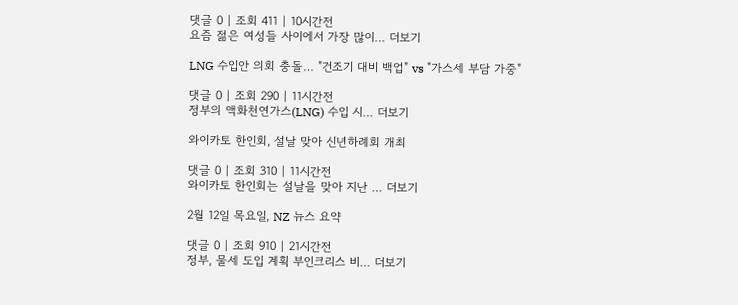댓글 0 | 조회 411 | 10시간전
요즘 젊은 여성들 사이에서 가장 많이… 더보기

LNG 수입안 의회 충돌… "건조기 대비 백업" vs "가스세 부담 가중"

댓글 0 | 조회 290 | 11시간전
정부의 액화천연가스(LNG) 수입 시… 더보기

와이카토 한인회, 설날 맞아 신년하례회 개최

댓글 0 | 조회 310 | 11시간전
와이카토 한인회는 설날을 맞아 지난 … 더보기

2월 12일 목요일, NZ 뉴스 요약

댓글 0 | 조회 910 | 21시간전
정부, 물세 도입 계획 부인크리스 비… 더보기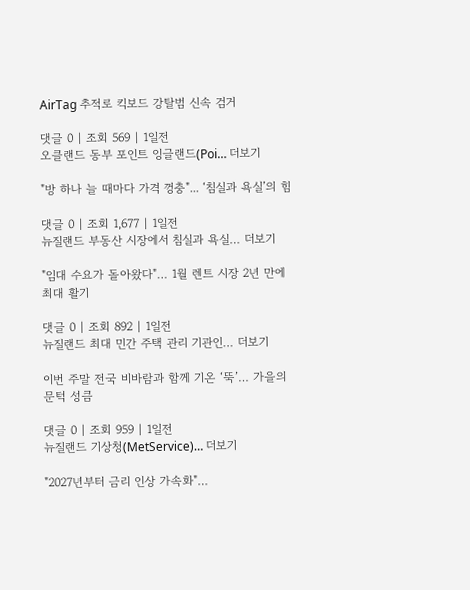AirTag 추적로 킥보드 강탈범 신속 검거

댓글 0 | 조회 569 | 1일전
오클랜드 동부 포인트 잉글랜드(Poi… 더보기

"방 하나 늘 때마다 가격 껑충"... ‘침실과 욕실’의 힘

댓글 0 | 조회 1,677 | 1일전
뉴질랜드 부동산 시장에서 침실과 욕실… 더보기

"임대 수요가 돌아왔다"… 1월 렌트 시장 2년 만에 최대 활기

댓글 0 | 조회 892 | 1일전
뉴질랜드 최대 민간 주택 관리 기관인… 더보기

이번 주말 전국 비바람과 함께 기온 ‘뚝’… 가을의 문턱 성큼

댓글 0 | 조회 959 | 1일전
뉴질랜드 기상청(MetService)… 더보기

"2027년부터 금리 인상 가속화"…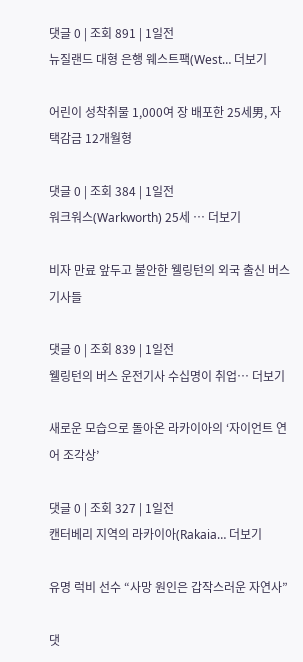댓글 0 | 조회 891 | 1일전
뉴질랜드 대형 은행 웨스트팩(West… 더보기

어린이 성착취물 1,000여 장 배포한 25세男, 자택감금 12개월형

댓글 0 | 조회 384 | 1일전
워크워스(Warkworth) 25세 … 더보기

비자 만료 앞두고 불안한 웰링턴의 외국 출신 버스기사들

댓글 0 | 조회 839 | 1일전
웰링턴의 버스 운전기사 수십명이 취업… 더보기

새로운 모습으로 돌아온 라카이아의 ‘자이언트 연어 조각상’

댓글 0 | 조회 327 | 1일전
캔터베리 지역의 라카이아(Rakaia… 더보기

유명 럭비 선수 “사망 원인은 갑작스러운 자연사”

댓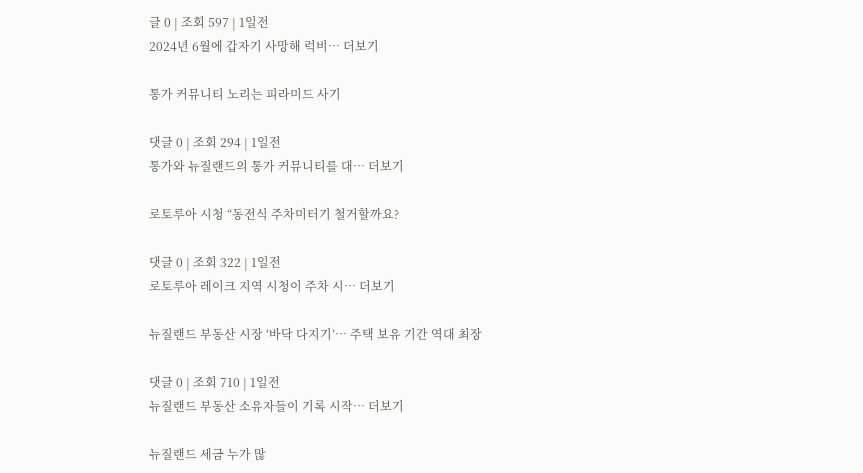글 0 | 조회 597 | 1일전
2024년 6월에 갑자기 사망해 럭비… 더보기

통가 커뮤니티 노리는 피라미드 사기

댓글 0 | 조회 294 | 1일전
통가와 뉴질랜드의 통가 커뮤니티를 대… 더보기

로토루아 시청 “동전식 주차미터기 철거할까요?

댓글 0 | 조회 322 | 1일전
로토루아 레이크 지역 시청이 주차 시… 더보기

뉴질랜드 부동산 시장 ‘바닥 다지기’… 주택 보유 기간 역대 최장

댓글 0 | 조회 710 | 1일전
뉴질랜드 부동산 소유자들이 기록 시작… 더보기

뉴질랜드 세금 누가 많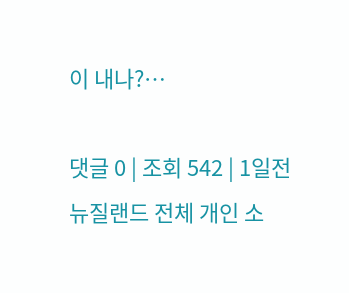이 내나?…

댓글 0 | 조회 542 | 1일전
뉴질랜드 전체 개인 소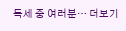득세 중 여러분… 더보기